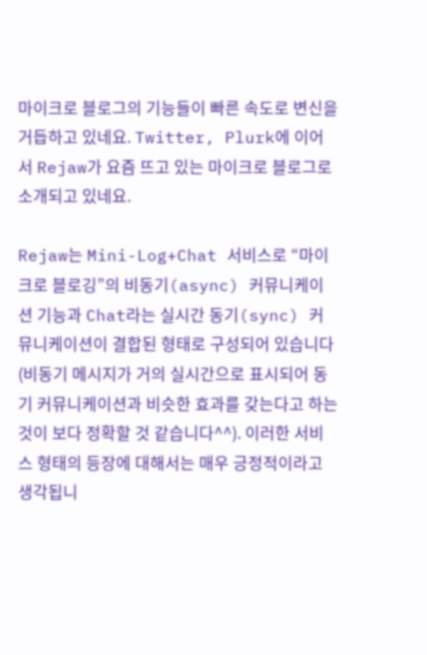마이크로 블로그의 기능들이 빠른 속도로 변신을 거듭하고 있네요. Twitter, Plurk에 이어서 Rejaw가 요즘 뜨고 있는 마이크로 블로그로 소개되고 있네요.

Rejaw는 Mini-Log+Chat 서비스로 “마이크로 블로깅”의 비동기(async) 커뮤니케이션 기능과 Chat라는 실시간 동기(sync) 커뮤니케이션이 결합된 형태로 구성되어 있습니다(비동기 메시지가 거의 실시간으로 표시되어 동기 커뮤니케이션과 비슷한 효과를 갖는다고 하는 것이 보다 정확할 것 같습니다^^). 이러한 서비스 형태의 등장에 대해서는 매우 긍정적이라고 생각됩니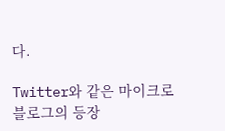다.

Twitter와 같은 마이크로 블로그의 등장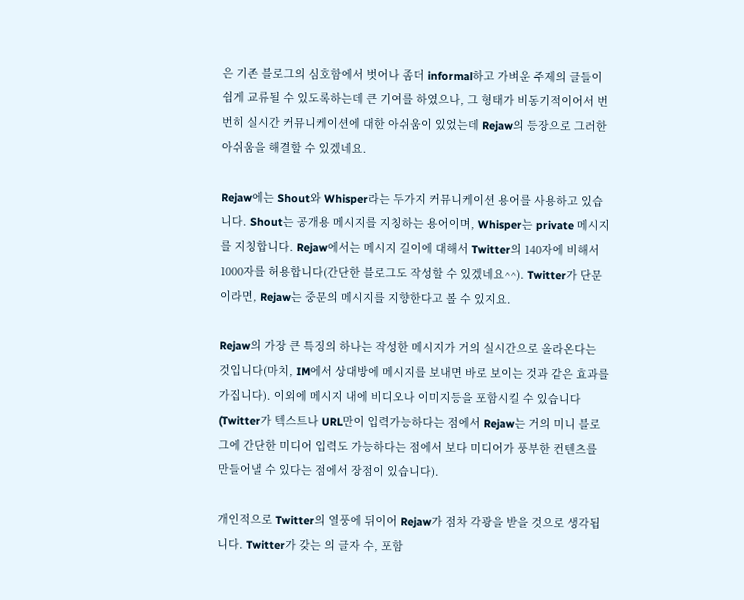은 기존 블로그의 심호함에서 벗어나 좀더 informal하고 가벼운 주제의 글들이 쉽게 교류될 수 있도록하는데 큰 기여를 하였으나, 그 형태가 비동기적이어서 번번히 실시간 커뮤니케이션에 대한 아쉬움이 있었는데 Rejaw의 등장으로 그러한 아쉬움을 해결할 수 있겠네요.

Rejaw에는 Shout와 Whisper라는 두가지 커뮤니케이션 용어를 사용하고 있습니다. Shout는 공개용 메시지를 지칭하는 용어이며, Whisper는 private 메시지를 지칭합니다. Rejaw에서는 메시지 길이에 대해서 Twitter의 140자에 비해서 1000자를 허용합니다(간단한 블로그도 작성할 수 있겠네요^^). Twitter가 단문이라면, Rejaw는 중문의 메시지를 지향한다고 볼 수 있지요.

Rejaw의 가장 큰 특징의 하나는 작성한 메시지가 거의 실시간으로 올라온다는 것입니다(마치, IM에서 상대방에 메시지를 보내면 바로 보이는 것과 같은 효과를 가집니다). 이외에 메시지 내에 비디오나 이미지등을 포함시킬 수 있습니다(Twitter가 텍스트나 URL만이 입력가능하다는 점에서 Rejaw는 거의 미니 블로그에 간단한 미디어 입력도 가능하다는 점에서 보다 미디어가 풍부한 컨텐츠를 만들어낼 수 있다는 점에서 장점이 있습니다).

개인적으로 Twitter의 열풍에 뒤이어 Rejaw가 점차 각광을 받을 것으로 생각됩니다. Twitter가 갖는 의 글자 수, 포함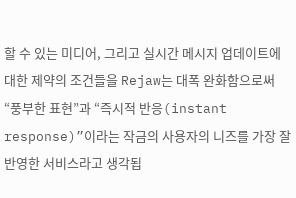할 수 있는 미디어, 그리고 실시간 메시지 업데이트에 대한 제약의 조건들을 Rejaw는 대폭 완화함으로써 “풍부한 표현”과 “즉시적 반응(instant response)”이라는 작금의 사용자의 니즈를 가장 잘 반영한 서비스라고 생각됩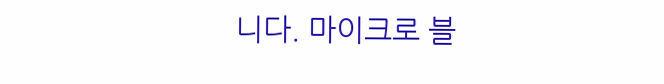니다. 마이크로 블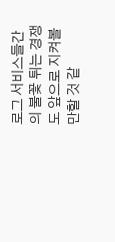로그 서비스들간의 불꽃 튀는 경쟁도 앞으로 지켜볼만할 것 같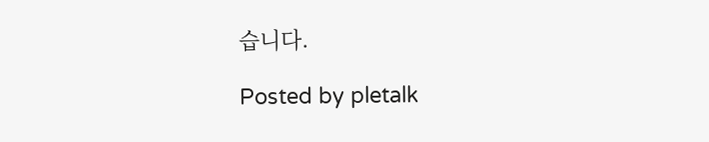습니다.

Posted by pletalk